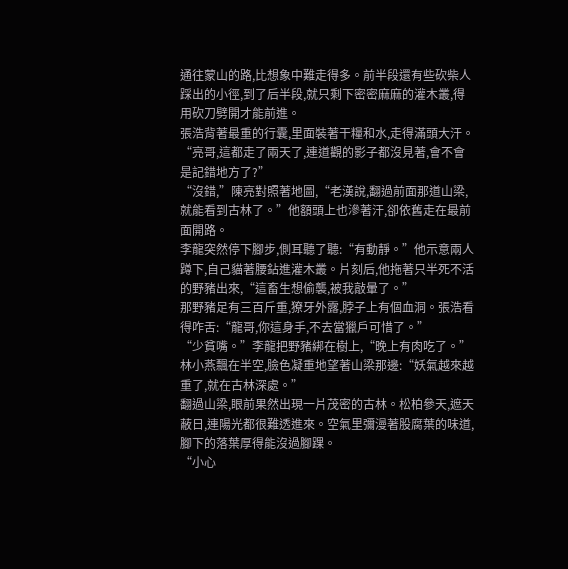通往蒙山的路,比想象中難走得多。前半段還有些砍柴人踩出的小徑,到了后半段,就只剩下密密麻麻的灌木叢,得用砍刀劈開才能前進。
張浩背著最重的行囊,里面裝著干糧和水,走得滿頭大汗。“亮哥,這都走了兩天了,連道觀的影子都沒見著,會不會是記錯地方了?”
“沒錯,”陳亮對照著地圖,“老漢說,翻過前面那道山梁,就能看到古林了。”他額頭上也滲著汗,卻依舊走在最前面開路。
李龍突然停下腳步,側耳聽了聽:“有動靜。”他示意兩人蹲下,自己貓著腰鉆進灌木叢。片刻后,他拖著只半死不活的野豬出來,“這畜生想偷襲,被我敲暈了。”
那野豬足有三百斤重,獠牙外露,脖子上有個血洞。張浩看得咋舌:“龍哥,你這身手,不去當獵戶可惜了。”
“少貧嘴。”李龍把野豬綁在樹上,“晚上有肉吃了。”
林小燕飄在半空,臉色凝重地望著山梁那邊:“妖氣越來越重了,就在古林深處。”
翻過山梁,眼前果然出現一片茂密的古林。松柏參天,遮天蔽日,連陽光都很難透進來。空氣里彌漫著股腐葉的味道,腳下的落葉厚得能沒過腳踝。
“小心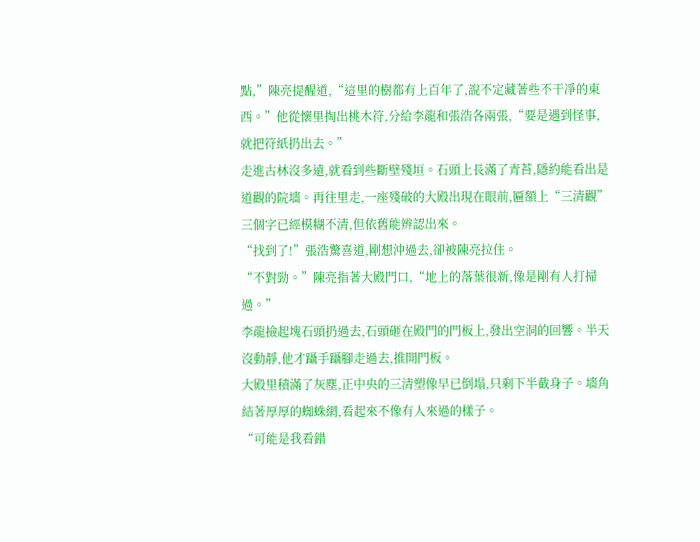點,”陳亮提醒道,“這里的樹都有上百年了,說不定藏著些不干凈的東西。”他從懷里掏出桃木符,分給李龍和張浩各兩張,“要是遇到怪事,就把符紙扔出去。”
走進古林沒多遠,就看到些斷壁殘垣。石頭上長滿了青苔,隱約能看出是道觀的院墻。再往里走,一座殘破的大殿出現在眼前,匾額上“三清觀”三個字已經模糊不清,但依舊能辨認出來。
“找到了!”張浩驚喜道,剛想沖過去,卻被陳亮拉住。
“不對勁。”陳亮指著大殿門口,“地上的落葉很新,像是剛有人打掃過。”
李龍撿起塊石頭扔過去,石頭砸在殿門的門板上,發出空洞的回響。半天沒動靜,他才躡手躡腳走過去,推開門板。
大殿里積滿了灰塵,正中央的三清塑像早已倒塌,只剩下半截身子。墻角結著厚厚的蜘蛛網,看起來不像有人來過的樣子。
“可能是我看錯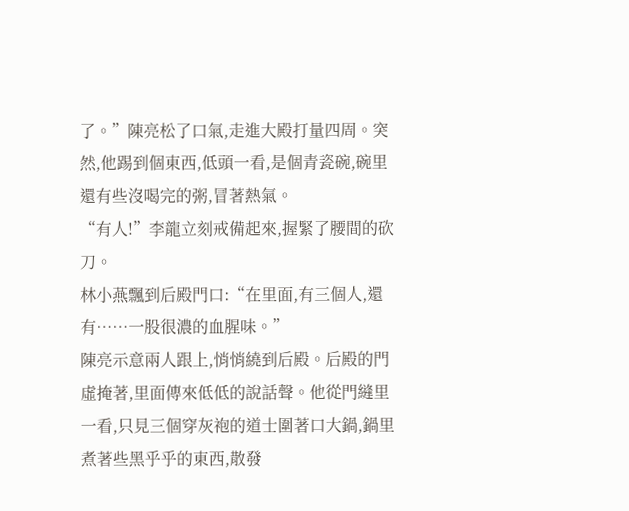了。”陳亮松了口氣,走進大殿打量四周。突然,他踢到個東西,低頭一看,是個青瓷碗,碗里還有些沒喝完的粥,冒著熱氣。
“有人!”李龍立刻戒備起來,握緊了腰間的砍刀。
林小燕飄到后殿門口:“在里面,有三個人,還有……一股很濃的血腥味。”
陳亮示意兩人跟上,悄悄繞到后殿。后殿的門虛掩著,里面傳來低低的說話聲。他從門縫里一看,只見三個穿灰袍的道士圍著口大鍋,鍋里煮著些黑乎乎的東西,散發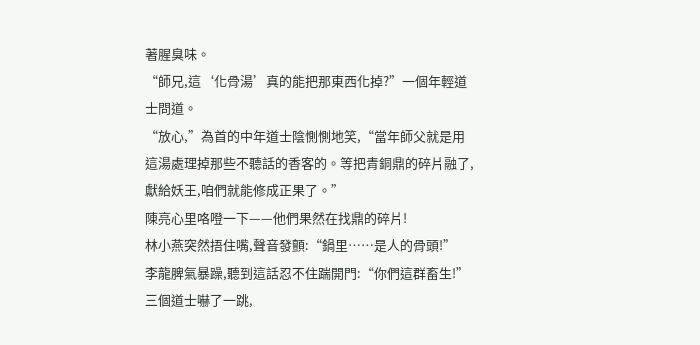著腥臭味。
“師兄,這‘化骨湯’真的能把那東西化掉?”一個年輕道士問道。
“放心,”為首的中年道士陰惻惻地笑,“當年師父就是用這湯處理掉那些不聽話的香客的。等把青銅鼎的碎片融了,獻給妖王,咱們就能修成正果了。”
陳亮心里咯噔一下——他們果然在找鼎的碎片!
林小燕突然捂住嘴,聲音發顫:“鍋里……是人的骨頭!”
李龍脾氣暴躁,聽到這話忍不住踹開門:“你們這群畜生!”
三個道士嚇了一跳,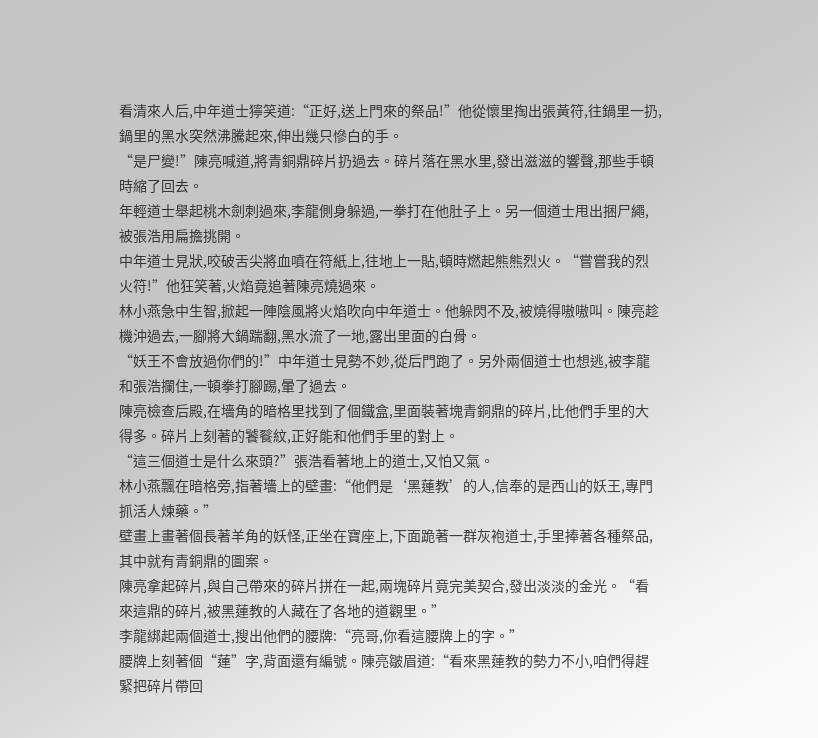看清來人后,中年道士獰笑道:“正好,送上門來的祭品!”他從懷里掏出張黃符,往鍋里一扔,鍋里的黑水突然沸騰起來,伸出幾只慘白的手。
“是尸變!”陳亮喊道,將青銅鼎碎片扔過去。碎片落在黑水里,發出滋滋的響聲,那些手頓時縮了回去。
年輕道士舉起桃木劍刺過來,李龍側身躲過,一拳打在他肚子上。另一個道士甩出捆尸繩,被張浩用扁擔挑開。
中年道士見狀,咬破舌尖將血噴在符紙上,往地上一貼,頓時燃起熊熊烈火。“嘗嘗我的烈火符!”他狂笑著,火焰竟追著陳亮燒過來。
林小燕急中生智,掀起一陣陰風將火焰吹向中年道士。他躲閃不及,被燒得嗷嗷叫。陳亮趁機沖過去,一腳將大鍋踹翻,黑水流了一地,露出里面的白骨。
“妖王不會放過你們的!”中年道士見勢不妙,從后門跑了。另外兩個道士也想逃,被李龍和張浩攔住,一頓拳打腳踢,暈了過去。
陳亮檢查后殿,在墻角的暗格里找到了個鐵盒,里面裝著塊青銅鼎的碎片,比他們手里的大得多。碎片上刻著的饕餮紋,正好能和他們手里的對上。
“這三個道士是什么來頭?”張浩看著地上的道士,又怕又氣。
林小燕飄在暗格旁,指著墻上的壁畫:“他們是‘黑蓮教’的人,信奉的是西山的妖王,專門抓活人煉藥。”
壁畫上畫著個長著羊角的妖怪,正坐在寶座上,下面跪著一群灰袍道士,手里捧著各種祭品,其中就有青銅鼎的圖案。
陳亮拿起碎片,與自己帶來的碎片拼在一起,兩塊碎片竟完美契合,發出淡淡的金光。“看來這鼎的碎片,被黑蓮教的人藏在了各地的道觀里。”
李龍綁起兩個道士,搜出他們的腰牌:“亮哥,你看這腰牌上的字。”
腰牌上刻著個“蓮”字,背面還有編號。陳亮皺眉道:“看來黑蓮教的勢力不小,咱們得趕緊把碎片帶回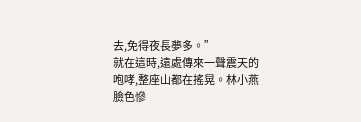去,免得夜長夢多。”
就在這時,遠處傳來一聲震天的咆哮,整座山都在搖晃。林小燕臉色慘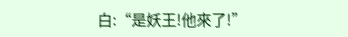白:“是妖王!他來了!”